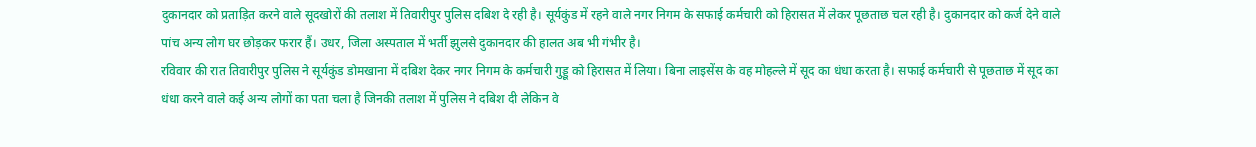दुकानदार को प्रताड़ित करने वाले सूदखोरों की तलाश में तिवारीपुर पुलिस दबिश दे रही है। सूर्यकुंड में रहने वाले नगर निगम के सफाई कर्मचारी को हिरासत में लेकर पूछताछ चल रही है। दुकानदार को कर्ज देने वाले पांच अन्य लोग घर छोड़कर फरार हैं। उधर, जिला अस्पताल में भर्ती झुलसे दुकानदार की हालत अब भी गंभीर है।
रविवार की रात तिवारीपुर पुलिस ने सूर्यकुंड डोमखाना में दबिश देकर नगर निगम के कर्मचारी गुड्डू को हिरासत में लिया। बिना लाइसेंस के वह मोहल्ले में सूद का धंधा करता है। सफाई कर्मचारी से पूछताछ में सूद का धंधा करने वाले कई अन्य लोगों का पता चला है जिनकी तलाश में पुलिस ने दबिश दी लेकिन वे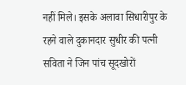नहीं मिले। इसके अलावा सिधारीपुर के रहने वाले दुकानदार सुधीर की पत्नी सविता ने जिन पांच सूदखोरों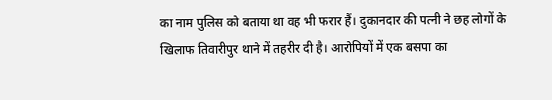का नाम पुलिस को बताया था वह भी फरार हैं। दुकानदार की पत्नी ने छह लोगों के खिलाफ तिवारीपुर थाने में तहरीर दी है। आरोपियों में एक बसपा का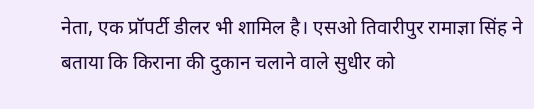नेता, एक प्रॉपर्टी डीलर भी शामिल है। एसओ तिवारीपुर रामाज्ञा सिंह ने बताया कि किराना की दुकान चलाने वाले सुधीर को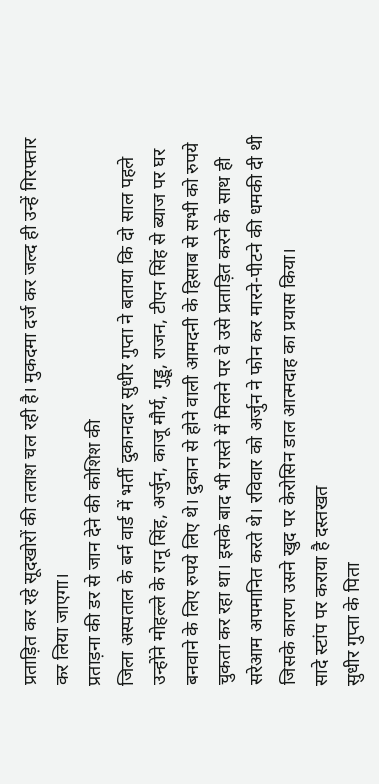प्रताड़ित कर रहे सूदखोरों की तलाश चल रही है। मुकदमा दर्ज कर जल्द ही उन्हें गिरफ्तार कर लिया जाएगा।
प्रताड़ना की डर से जान देने की कोशिश की
जिला अस्पताल के बर्न वार्ड में भर्ती दुकानदार सुधीर गुप्ता ने बताया कि दो साल पहले उन्होंने मोहल्ले के रानू सिंह, अर्जुन, काजू मौर्य, गुड्डू, राजन, टीएन सिंह से ब्याज पर घर बनवाने के लिए रुपये लिए थे। दुकान से होने वाली आमदनी के हिसाब से सभी को रुपये चुकता कर रहा था। इसके बाद भी रास्ते में मिलने पर वे उसे प्रताड़ित करने के साथ ही सरेआम अपमानित करते थे। रविवार को अर्जुन ने फोन कर मारने-पीटने की धमकी दी थी जिसके कारण उसने खुद पर केरोसिन डाल आत्मदाह का प्रयास किया।
सादे स्टांप पर कराया है दस्तखत
सुधीर गुप्ता के पिता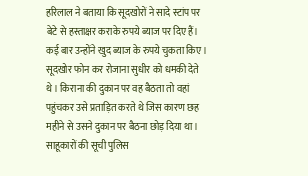हरिलाल ने बताया कि सूदखोरों ने सादे स्टांप पर बेटे से हस्ताक्षर कराके रुपये ब्याज पर दिए हैं। कई बार उन्होंने खुद ब्याज के रुपये चुकता किए। सूदखोर फोन कर रोजाना सुधीर को धमकी देते थे। किराना की दुकान पर वह बैठता तो वहां पहुंचकर उसे प्रताड़ित करते थे जिस कारण छह महीने से उसने दुकान पर बैठना छोड़ दिया था।
साहूकारों की सूची पुलिस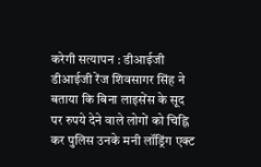करेगी सत्यापन : डीआईजी
डीआईजी रेंज शिवसागर सिंह ने बताया कि बिना लाइसेंस के सूद पर रुपये देने वाले लोगों को चिह्नि कर पुलिस उनके मनी लॉड्रिंग एक्ट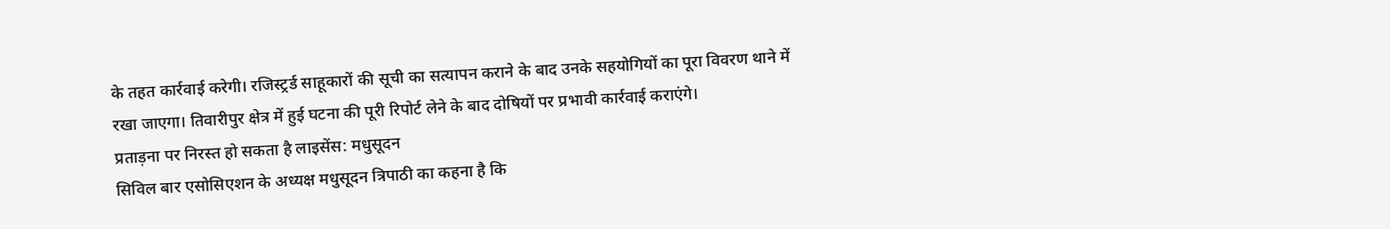के तहत कार्रवाई करेगी। रजिस्ट्रर्ड साहूकारों की सूची का सत्यापन कराने के बाद उनके सहयोगियों का पूरा विवरण थाने में रखा जाएगा। तिवारीपुर क्षेत्र में हुई घटना की पूरी रिपोर्ट लेने के बाद दोषियों पर प्रभावी कार्रवाई कराएंगे।
प्रताड़ना पर निरस्त हो सकता है लाइसेंस: मधुसूदन
सिविल बार एसोसिएशन के अध्यक्ष मधुसूदन त्रिपाठी का कहना है कि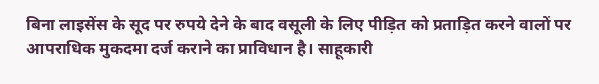बिना लाइसेंस के सूद पर रुपये देने के बाद वसूली के लिए पीड़ित को प्रताड़ित करने वालों पर आपराधिक मुकदमा दर्ज कराने का प्राविधान है। साहूकारी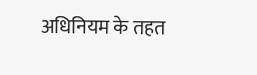अधिनियम के तहत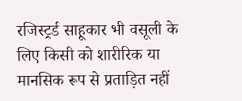रजिस्ट्रर्ड साहूकार भी वसूली के लिए किसी को शारीरिक या मानसिक रूप से प्रताड़ित नहीं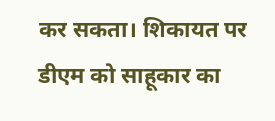कर सकता। शिकायत पर डीएम को साहूकार का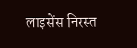लाइसेंस निरस्त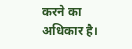करने का अधिकार है।